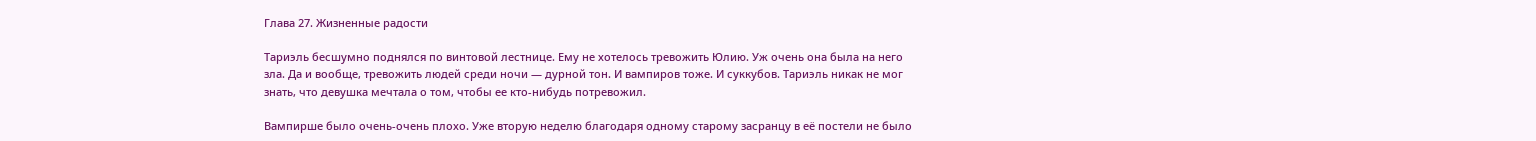Глава 27. Жизненные радости

Тариэль бесшумно поднялся по винтовой лестнице. Ему не хотелось тревожить Юлию. Уж очень она была на него зла. Да и вообще, тревожить людей среди ночи — дурной тон. И вампиров тоже. И суккубов. Тариэль никак не мог знать, что девушка мечтала о том, чтобы ее кто-нибудь потревожил.

Вампирше было очень-очень плохо. Уже вторую неделю благодаря одному старому засранцу в её постели не было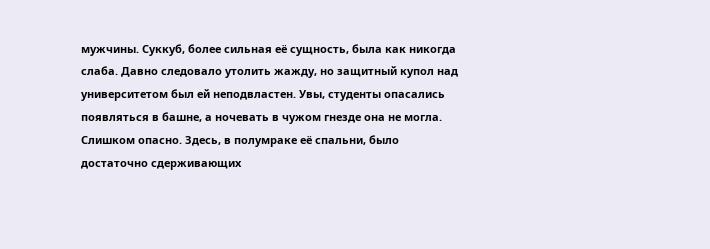мужчины. Суккуб, более сильная её сущность, была как никогда слаба. Давно следовало утолить жажду, но защитный купол над университетом был ей неподвластен. Увы, студенты опасались появляться в башне, а ночевать в чужом гнезде она не могла. Слишком опасно. Здесь, в полумраке её спальни, было достаточно сдерживающих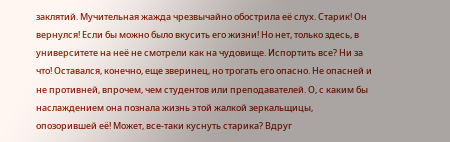заклятий. Мучительная жажда чрезвычайно обострила её слух. Старик! Он вернулся! Если бы можно было вкусить его жизни! Но нет, только здесь, в университете на неё не смотрели как на чудовище. Испортить все? Ни за что! Оставался, конечно, еще зверинец, но трогать его опасно. Не опасней и не противней, впрочем, чем студентов или преподавателей. О, с каким бы наслаждением она познала жизнь этой жалкой зеркальщицы, опозорившей её! Может, все-таки куснуть старика? Вдруг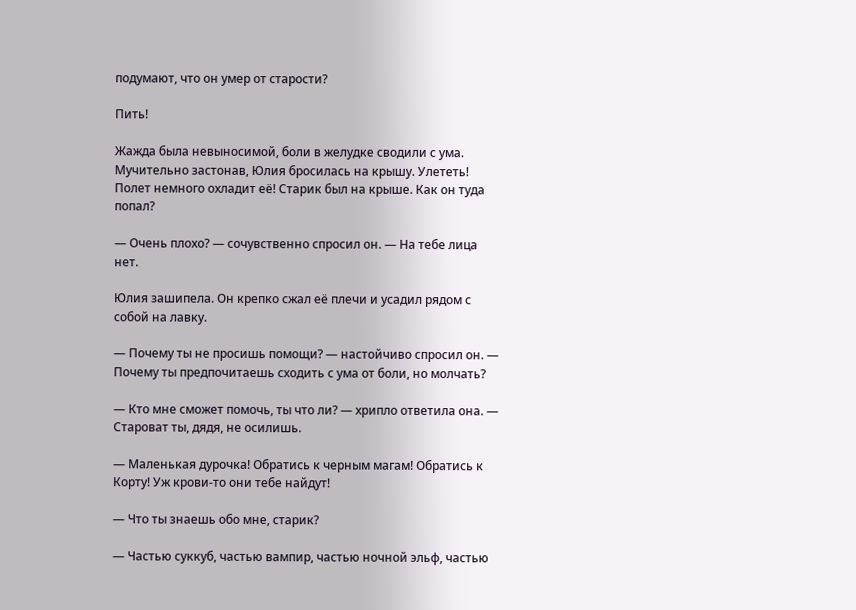подумают, что он умер от старости?

Пить!

Жажда была невыносимой, боли в желудке сводили с ума. Мучительно застонав, Юлия бросилась на крышу. Улететь! Полет немного охладит её! Старик был на крыше. Как он туда попал?

— Очень плохо? — сочувственно спросил он. — На тебе лица нет.

Юлия зашипела. Он крепко сжал её плечи и усадил рядом с собой на лавку.

— Почему ты не просишь помощи? — настойчиво спросил он. — Почему ты предпочитаешь сходить с ума от боли, но молчать?

— Кто мне сможет помочь, ты что ли? — хрипло ответила она. — Староват ты, дядя, не осилишь.

— Маленькая дурочка! Обратись к черным магам! Обратись к Корту! Уж крови-то они тебе найдут!

— Что ты знаешь обо мне, старик?

— Частью суккуб, частью вампир, частью ночной эльф, частью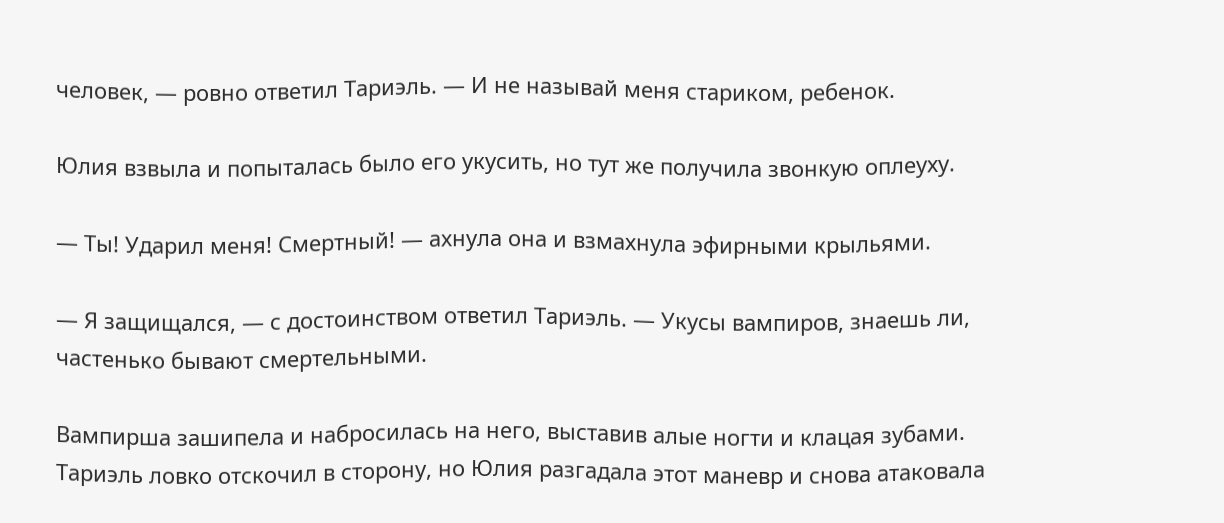человек, — ровно ответил Тариэль. — И не называй меня стариком, ребенок.

Юлия взвыла и попыталась было его укусить, но тут же получила звонкую оплеуху.

— Ты! Ударил меня! Смертный! — ахнула она и взмахнула эфирными крыльями.

— Я защищался, — с достоинством ответил Тариэль. — Укусы вампиров, знаешь ли, частенько бывают смертельными.

Вампирша зашипела и набросилась на него, выставив алые ногти и клацая зубами. Тариэль ловко отскочил в сторону, но Юлия разгадала этот маневр и снова атаковала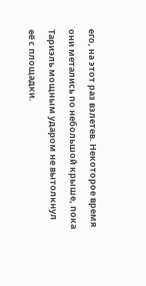его, на этот раз взлетев. Некоторое время они метались по небольшой крыше, пока Тариэль мощным ударом не вытолкнул её с площадки.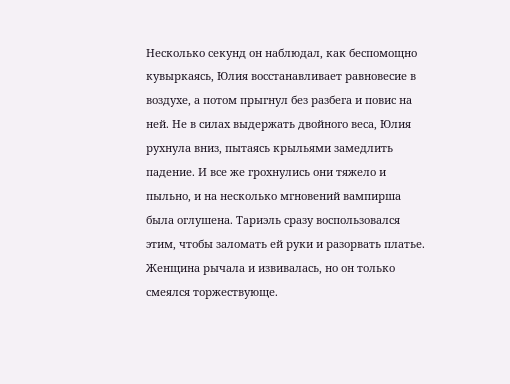Несколько секунд он наблюдал, как беспомощно кувыркаясь, Юлия восстанавливает равновесие в воздухе, а потом прыгнул без разбега и повис на ней. Не в силах выдержать двойного веса, Юлия рухнула вниз, пытаясь крыльями замедлить падение. И все же грохнулись они тяжело и пыльно, и на несколько мгновений вампирша была оглушена. Тариэль сразу воспользовался этим, чтобы заломать ей руки и разорвать платье. Женщина рычала и извивалась, но он только смеялся торжествующе.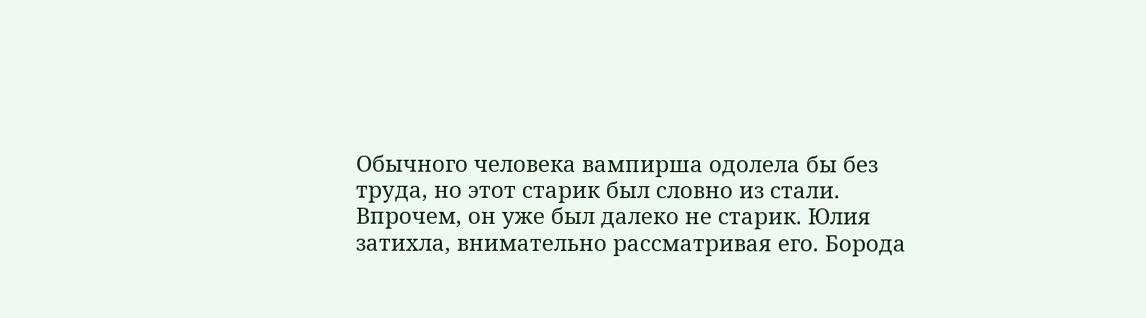Обычного человека вампирша одолела бы без труда, но этот старик был словно из стали. Впрочем, он уже был далеко не старик. Юлия затихла, внимательно рассматривая его. Борода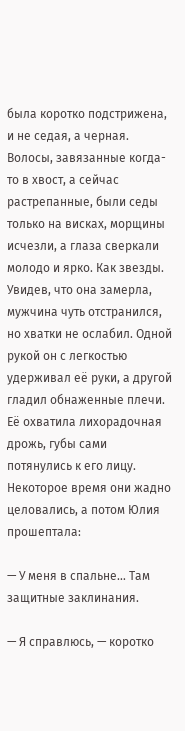была коротко подстрижена, и не седая, а черная. Волосы, завязанные когда-то в хвост, а сейчас растрепанные, были седы только на висках, морщины исчезли, а глаза сверкали молодо и ярко. Как звезды. Увидев, что она замерла, мужчина чуть отстранился, но хватки не ослабил. Одной рукой он с легкостью удерживал её руки, а другой гладил обнаженные плечи. Её охватила лихорадочная дрожь, губы сами потянулись к его лицу. Некоторое время они жадно целовались, а потом Юлия прошептала:

— У меня в спальне… Там защитные заклинания.

— Я справлюсь, — коротко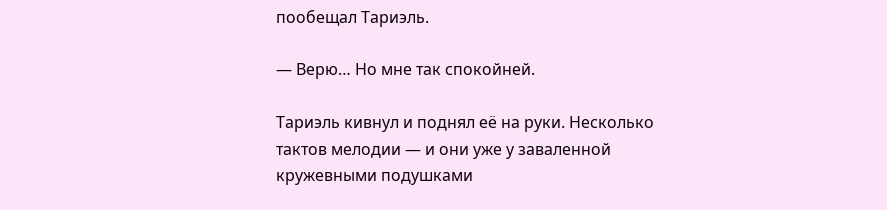пообещал Тариэль.

— Верю… Но мне так спокойней.

Тариэль кивнул и поднял её на руки. Несколько тактов мелодии — и они уже у заваленной кружевными подушками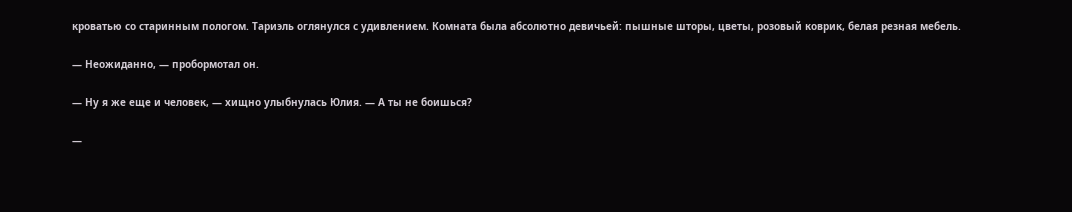кроватью со старинным пологом. Тариэль оглянулся с удивлением. Комната была абсолютно девичьей: пышные шторы, цветы, розовый коврик, белая резная мебель.

— Неожиданно, — пробормотал он.

— Ну я же еще и человек, — хищно улыбнулась Юлия. — А ты не боишься?

—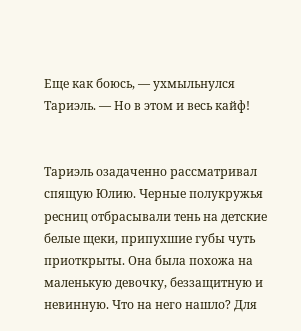Еще как боюсь, — ухмыльнулся Тариэль. — Но в этом и весь кайф!


Тариэль озадаченно рассматривал спящую Юлию. Черные полукружья ресниц отбрасывали тень на детские белые щеки, припухшие губы чуть приоткрыты. Она была похожа на маленькую девочку, беззащитную и невинную. Что на него нашло? Для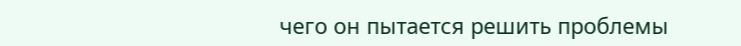чего он пытается решить проблемы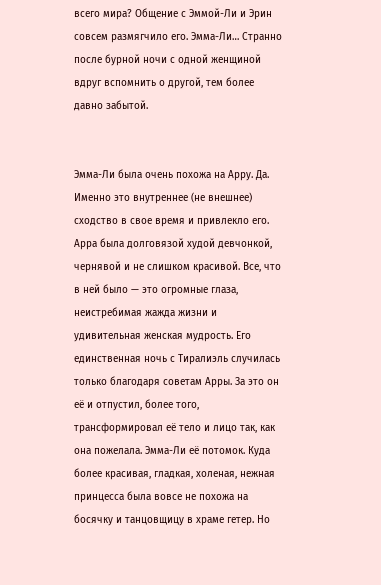всего мира? Общение с Эммой-Ли и Эрин совсем размягчило его. Эмма-Ли… Странно после бурной ночи с одной женщиной вдруг вспомнить о другой, тем более давно забытой.


Эмма-Ли была очень похожа на Арру. Да. Именно это внутреннее (не внешнее) сходство в свое время и привлекло его. Арра была долговязой худой девчонкой, чернявой и не слишком красивой. Все, что в ней было — это огромные глаза, неистребимая жажда жизни и удивительная женская мудрость. Его единственная ночь с Тиралиэль случилась только благодаря советам Арры. За это он её и отпустил, более того, трансформировал её тело и лицо так, как она пожелала. Эмма-Ли её потомок. Куда более красивая, гладкая, холеная, нежная принцесса была вовсе не похожа на босячку и танцовщицу в храме гетер. Но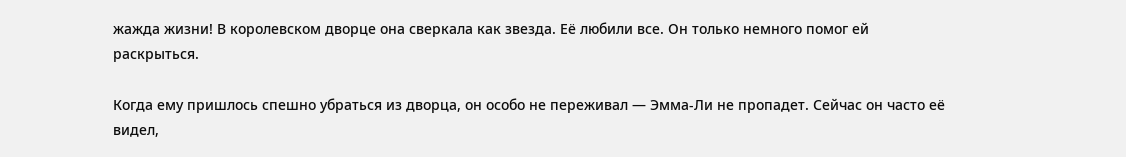жажда жизни! В королевском дворце она сверкала как звезда. Её любили все. Он только немного помог ей раскрыться.

Когда ему пришлось спешно убраться из дворца, он особо не переживал — Эмма-Ли не пропадет. Сейчас он часто её видел,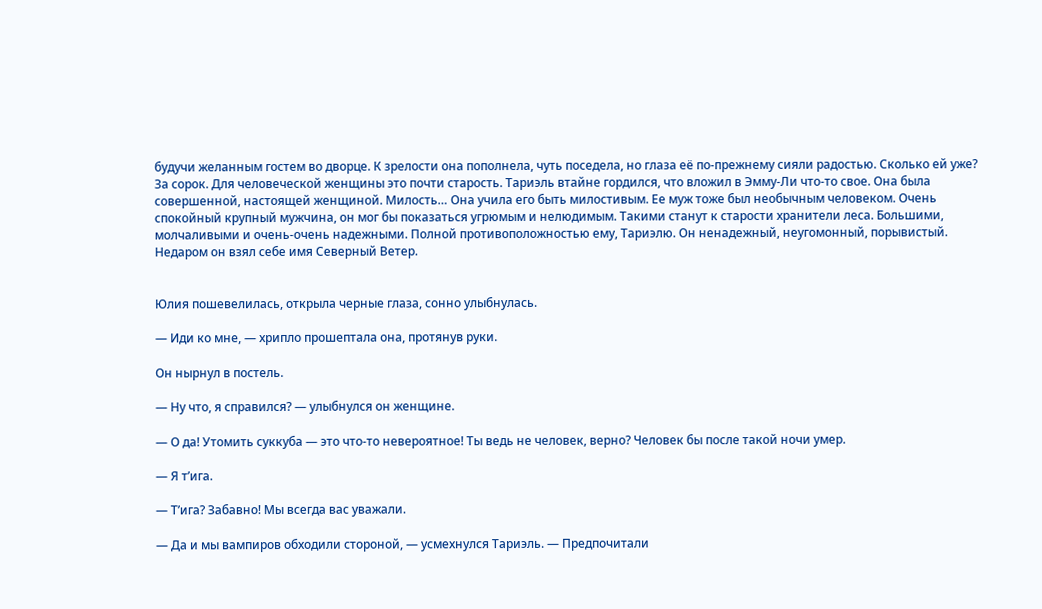будучи желанным гостем во дворце. К зрелости она пополнела, чуть поседела, но глаза её по-прежнему сияли радостью. Сколько ей уже? За сорок. Для человеческой женщины это почти старость. Тариэль втайне гордился, что вложил в Эмму-Ли что-то свое. Она была совершенной, настоящей женщиной. Милость… Она учила его быть милостивым. Ее муж тоже был необычным человеком. Очень спокойный крупный мужчина, он мог бы показаться угрюмым и нелюдимым. Такими станут к старости хранители леса. Большими, молчаливыми и очень-очень надежными. Полной противоположностью ему, Тариэлю. Он ненадежный, неугомонный, порывистый. Недаром он взял себе имя Северный Ветер.


Юлия пошевелилась, открыла черные глаза, сонно улыбнулась.

— Иди ко мне, — хрипло прошептала она, протянув руки.

Он нырнул в постель.

— Ну что, я справился? — улыбнулся он женщине.

— О да! Утомить суккуба — это что-то невероятное! Ты ведь не человек, верно? Человек бы после такой ночи умер.

— Я т’ига.

— Т’ига? Забавно! Мы всегда вас уважали.

— Да и мы вампиров обходили стороной, — усмехнулся Тариэль. — Предпочитали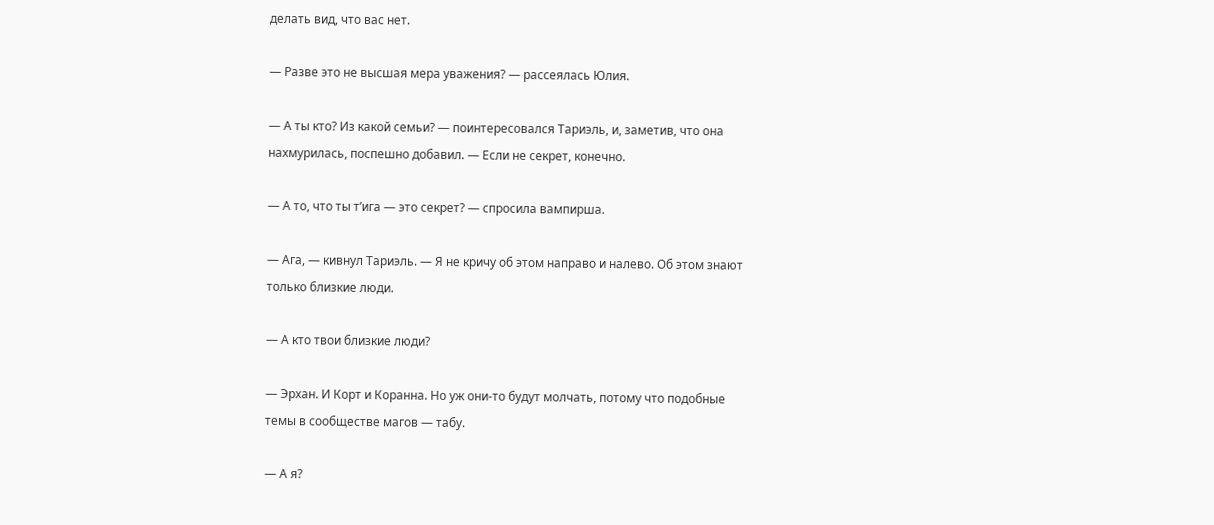делать вид, что вас нет.

— Разве это не высшая мера уважения? — рассеялась Юлия.

— А ты кто? Из какой семьи? — поинтересовался Тариэль, и, заметив, что она нахмурилась, поспешно добавил. — Если не секрет, конечно.

— А то, что ты т’ига — это секрет? — спросила вампирша.

— Ага, — кивнул Тариэль. — Я не кричу об этом направо и налево. Об этом знают только близкие люди.

— А кто твои близкие люди?

— Эрхан. И Корт и Коранна. Но уж они-то будут молчать, потому что подобные темы в сообществе магов — табу.

— А я?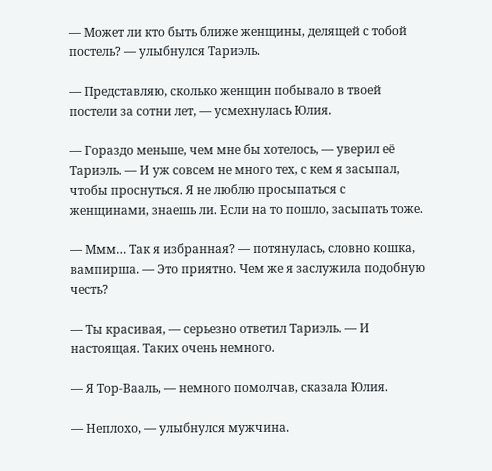— Может ли кто быть ближе женщины, делящей с тобой постель? — улыбнулся Тариэль.

— Представляю, сколько женщин побывало в твоей постели за сотни лет, — усмехнулась Юлия.

— Гораздо меньше, чем мне бы хотелось, — уверил её Тариэль. — И уж совсем не много тех, с кем я засыпал, чтобы проснуться. Я не люблю просыпаться с женщинами, знаешь ли. Если на то пошло, засыпать тоже.

— Ммм… Так я избранная? — потянулась, словно кошка, вампирша. — Это приятно. Чем же я заслужила подобную честь?

— Ты красивая, — серьезно ответил Тариэль. — И настоящая. Таких очень немного.

— Я Тор-Вааль, — немного помолчав, сказала Юлия.

— Неплохо, — улыбнулся мужчина.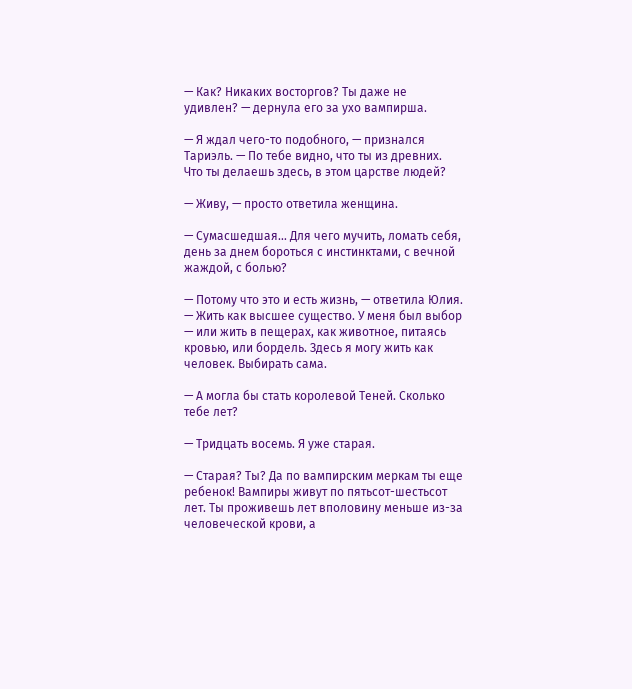— Как? Никаких восторгов? Ты даже не удивлен? — дернула его за ухо вампирша.

— Я ждал чего-то подобного, — признался Тариэль. — По тебе видно, что ты из древних. Что ты делаешь здесь, в этом царстве людей?

— Живу, — просто ответила женщина.

— Сумасшедшая… Для чего мучить, ломать себя, день за днем бороться с инстинктами, с вечной жаждой, с болью?

— Потому что это и есть жизнь, — ответила Юлия. — Жить как высшее существо. У меня был выбор — или жить в пещерах, как животное, питаясь кровью, или бордель. Здесь я могу жить как человек. Выбирать сама.

— А могла бы стать королевой Теней. Сколько тебе лет?

— Тридцать восемь. Я уже старая.

— Старая? Ты? Да по вампирским меркам ты еще ребенок! Вампиры живут по пятьсот-шестьсот лет. Ты проживешь лет вполовину меньше из-за человеческой крови, а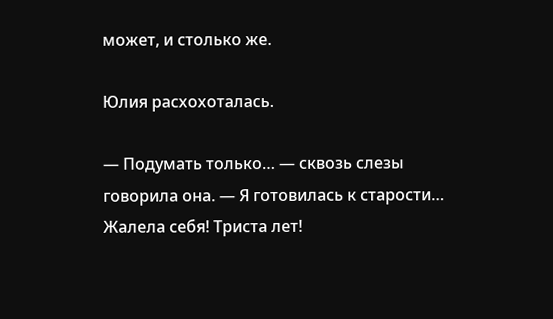может, и столько же.

Юлия расхохоталась.

— Подумать только… — сквозь слезы говорила она. — Я готовилась к старости… Жалела себя! Триста лет!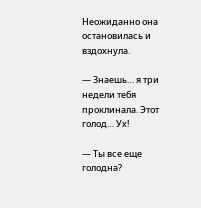Неожиданно она остановилась и вздохнула.

— Знаешь… я три недели тебя проклинала. Этот голод… Ух!

— Ты все еще голодна?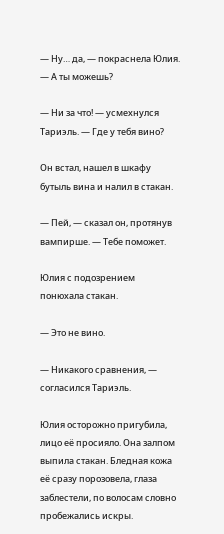— Ну… да, — покраснела Юлия. — А ты можешь?

— Ни за что! — усмехнулся Тариэль. — Где у тебя вино?

Он встал, нашел в шкафу бутыль вина и налил в стакан.

— Пей, — сказал он, протянув вампирше. — Тебе поможет.

Юлия с подозрением понюхала стакан.

— Это не вино.

— Никакого сравнения, — согласился Тариэль.

Юлия осторожно пригубила, лицо её просияло. Она залпом выпила стакан. Бледная кожа её сразу порозовела, глаза заблестели, по волосам словно пробежались искры.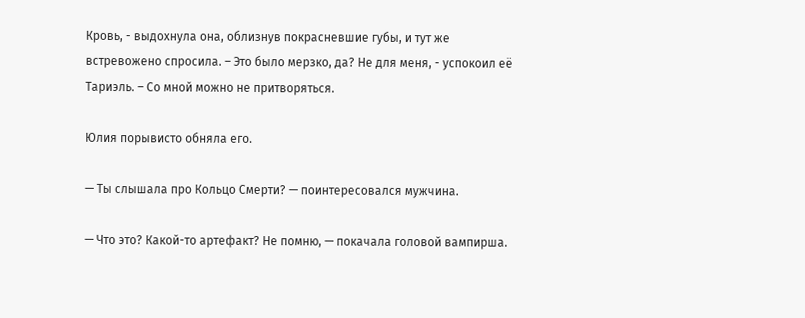Кровь, - выдохнула она, облизнув покрасневшие губы, и тут же встревожено спросила. – Это было мерзко, да? Не для меня, - успокоил её Тариэль. – Со мной можно не притворяться.

Юлия порывисто обняла его.

— Ты слышала про Кольцо Смерти? — поинтересовался мужчина.

— Что это? Какой-то артефакт? Не помню, — покачала головой вампирша.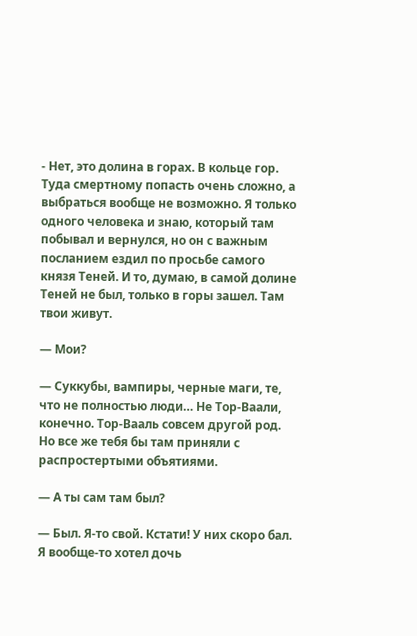- Нет, это долина в горах. В кольце гор. Туда смертному попасть очень сложно, а выбраться вообще не возможно. Я только одного человека и знаю, который там побывал и вернулся, но он с важным посланием ездил по просьбе самого князя Теней. И то, думаю, в самой долине Теней не был, только в горы зашел. Там твои живут.

— Мои?

— Суккубы, вампиры, черные маги, те, что не полностью люди… Не Тор-Ваали, конечно. Тор-Вааль совсем другой род. Но все же тебя бы там приняли с распростертыми объятиями.

— А ты сам там был?

— Был. Я-то свой. Кстати! У них скоро бал. Я вообще-то хотел дочь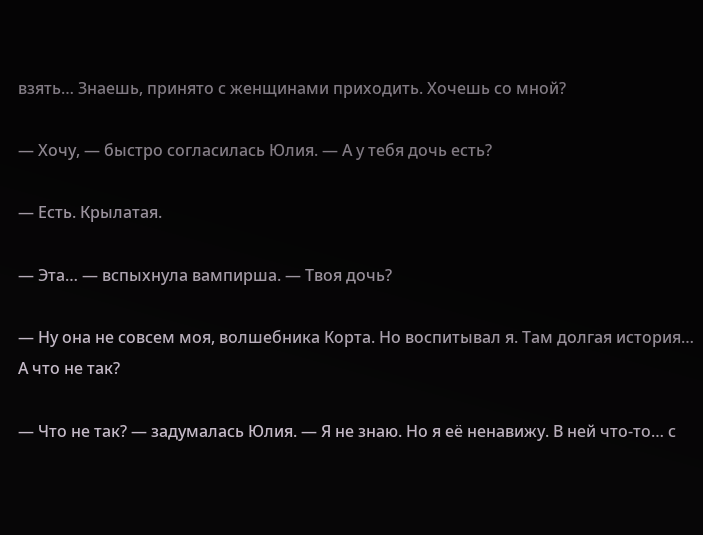взять… Знаешь, принято с женщинами приходить. Хочешь со мной?

— Хочу, — быстро согласилась Юлия. — А у тебя дочь есть?

— Есть. Крылатая.

— Эта… — вспыхнула вампирша. — Твоя дочь?

— Ну она не совсем моя, волшебника Корта. Но воспитывал я. Там долгая история… А что не так?

— Что не так? — задумалась Юлия. — Я не знаю. Но я её ненавижу. В ней что-то… с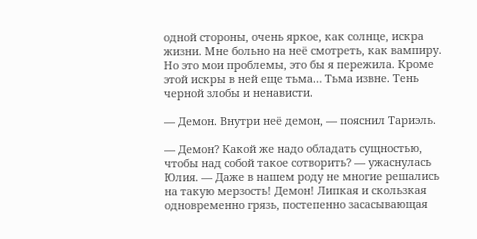одной стороны, очень яркое, как солнце, искра жизни. Мне больно на неё смотреть, как вампиру. Но это мои проблемы, это бы я пережила. Кроме этой искры в ней еще тьма… Тьма извне. Тень черной злобы и ненависти.

— Демон. Внутри неё демон, — пояснил Тариэль.

— Демон? Какой же надо обладать сущностью, чтобы над собой такое сотворить? — ужаснулась Юлия. — Даже в нашем роду не многие решались на такую мерзость! Демон! Липкая и скользкая одновременно грязь, постепенно засасывающая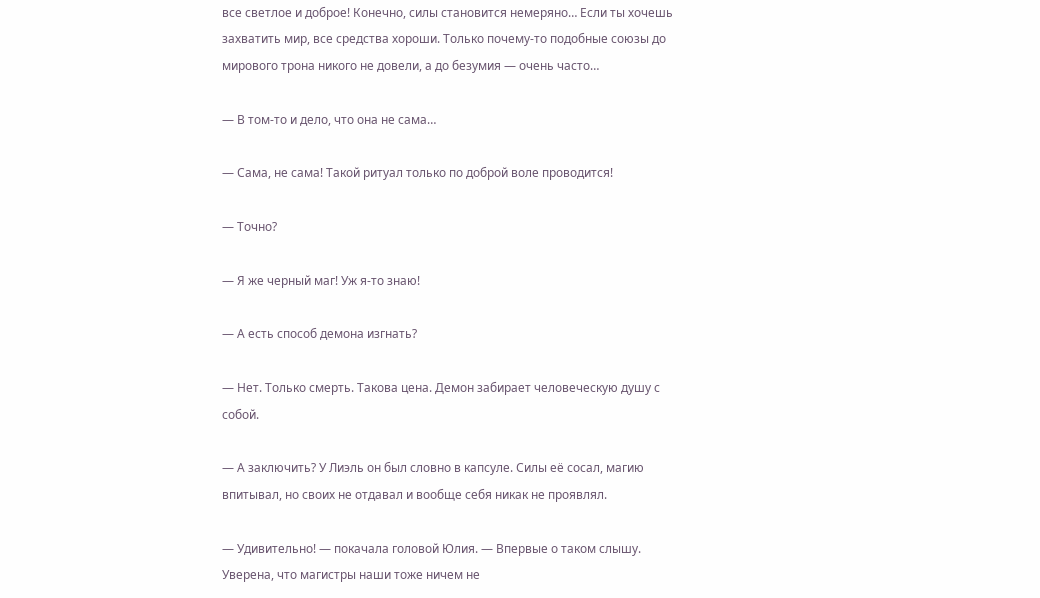все светлое и доброе! Конечно, силы становится немеряно… Если ты хочешь захватить мир, все средства хороши. Только почему-то подобные союзы до мирового трона никого не довели, а до безумия — очень часто…

— В том-то и дело, что она не сама…

— Сама, не сама! Такой ритуал только по доброй воле проводится!

— Точно?

— Я же черный маг! Уж я-то знаю!

— А есть способ демона изгнать?

— Нет. Только смерть. Такова цена. Демон забирает человеческую душу с собой.

— А заключить? У Лиэль он был словно в капсуле. Силы её сосал, магию впитывал, но своих не отдавал и вообще себя никак не проявлял.

— Удивительно! — покачала головой Юлия. — Впервые о таком слышу. Уверена, что магистры наши тоже ничем не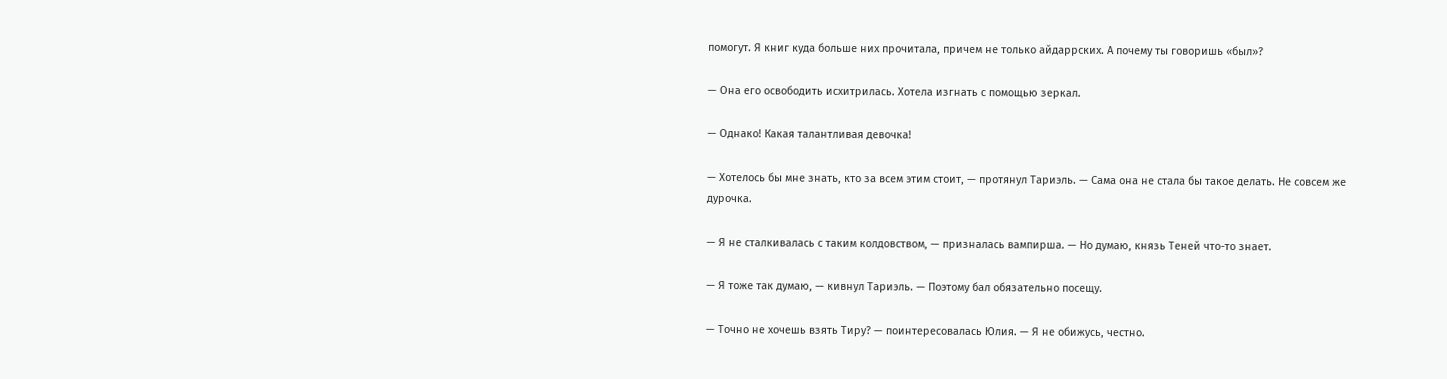помогут. Я книг куда больше них прочитала, причем не только айдаррских. А почему ты говоришь «был»?

— Она его освободить исхитрилась. Хотела изгнать с помощью зеркал.

— Однако! Какая талантливая девочка!

— Хотелось бы мне знать, кто за всем этим стоит, — протянул Тариэль. — Сама она не стала бы такое делать. Не совсем же дурочка.

— Я не сталкивалась с таким колдовством, — призналась вампирша. — Но думаю, князь Теней что-то знает.

— Я тоже так думаю, — кивнул Тариэль. — Поэтому бал обязательно посещу.

— Точно не хочешь взять Тиру? — поинтересовалась Юлия. — Я не обижусь, честно.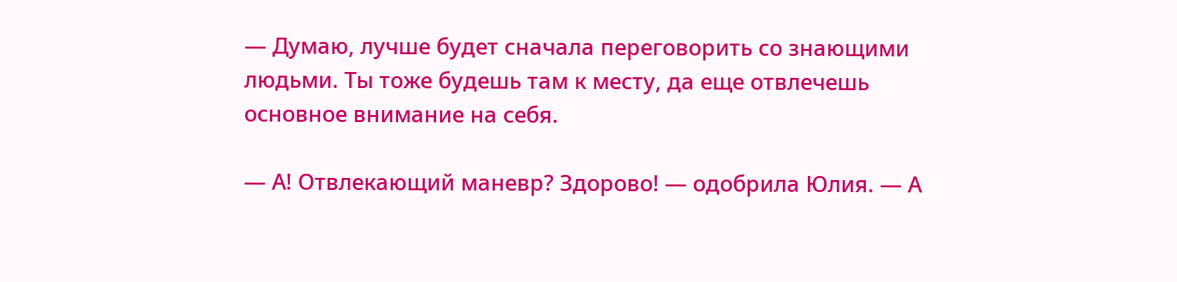— Думаю, лучше будет сначала переговорить со знающими людьми. Ты тоже будешь там к месту, да еще отвлечешь основное внимание на себя.

— А! Отвлекающий маневр? Здорово! — одобрила Юлия. — А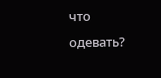что одевать?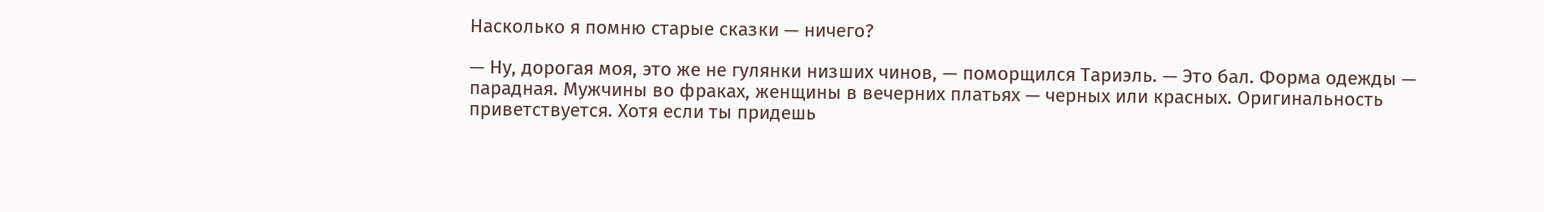Насколько я помню старые сказки — ничего?

— Ну, дорогая моя, это же не гулянки низших чинов, — поморщился Тариэль. — Это бал. Форма одежды — парадная. Мужчины во фраках, женщины в вечерних платьях — черных или красных. Оригинальность приветствуется. Хотя если ты придешь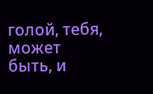голой, тебя, может быть, и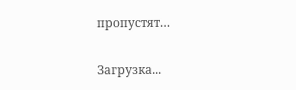пропустят…

Загрузка...